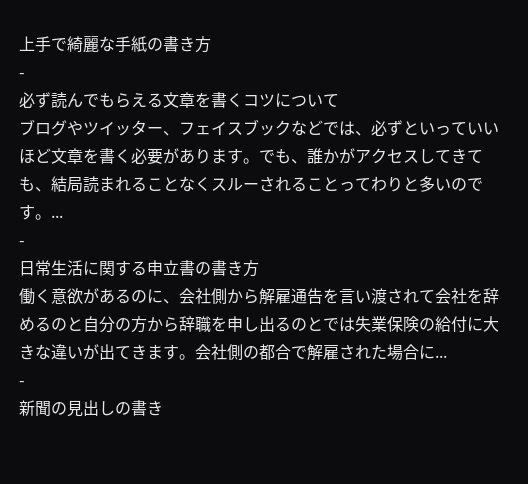上手で綺麗な手紙の書き方
-
必ず読んでもらえる文章を書くコツについて
ブログやツイッター、フェイスブックなどでは、必ずといっていいほど文章を書く必要があります。でも、誰かがアクセスしてきても、結局読まれることなくスルーされることってわりと多いのです。...
-
日常生活に関する申立書の書き方
働く意欲があるのに、会社側から解雇通告を言い渡されて会社を辞めるのと自分の方から辞職を申し出るのとでは失業保険の給付に大きな違いが出てきます。会社側の都合で解雇された場合に...
-
新聞の見出しの書き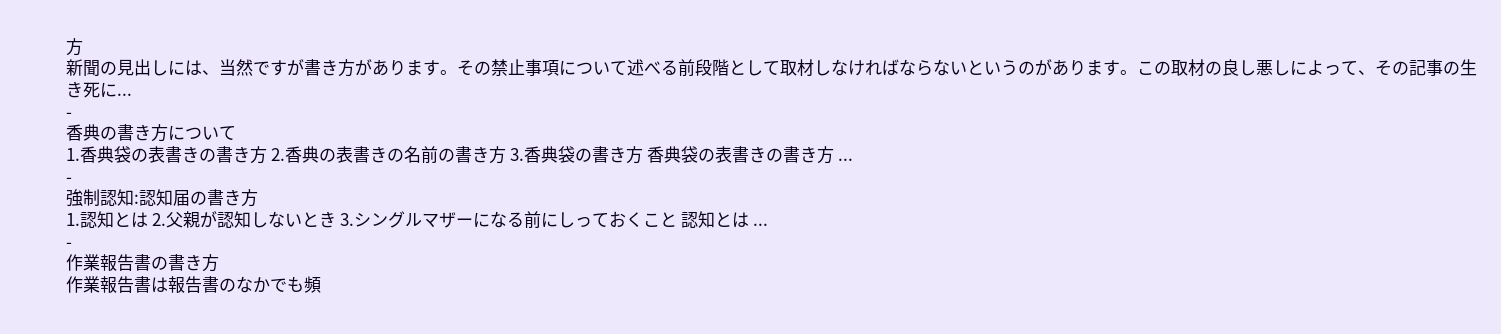方
新聞の見出しには、当然ですが書き方があります。その禁止事項について述べる前段階として取材しなければならないというのがあります。この取材の良し悪しによって、その記事の生き死に...
-
香典の書き方について
1.香典袋の表書きの書き方 2.香典の表書きの名前の書き方 3.香典袋の書き方 香典袋の表書きの書き方 ...
-
強制認知:認知届の書き方
1.認知とは 2.父親が認知しないとき 3.シングルマザーになる前にしっておくこと 認知とは ...
-
作業報告書の書き方
作業報告書は報告書のなかでも頻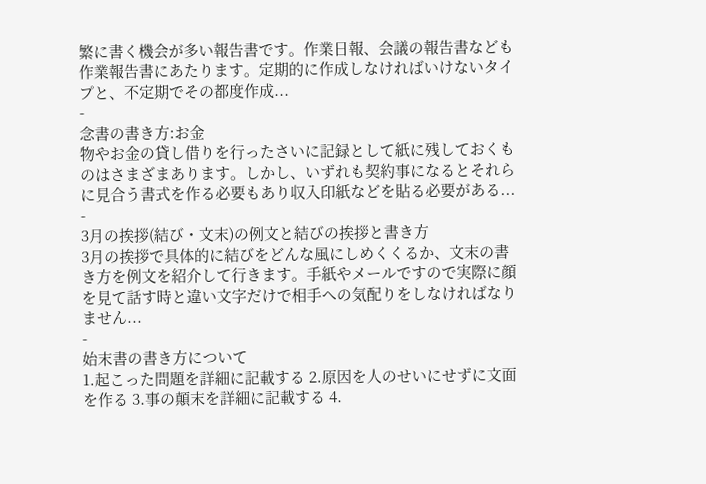繁に書く機会が多い報告書です。作業日報、会議の報告書なども作業報告書にあたります。定期的に作成しなければいけないタイプと、不定期でその都度作成...
-
念書の書き方:お金
物やお金の貸し借りを行ったさいに記録として紙に残しておくものはさまざまあります。しかし、いずれも契約事になるとそれらに見合う書式を作る必要もあり収入印紙などを貼る必要がある...
-
3月の挨拶(結び・文末)の例文と結びの挨拶と書き方
3月の挨拶で具体的に結びをどんな風にしめくくるか、文末の書き方を例文を紹介して行きます。手紙やメールですので実際に顔を見て話す時と違い文字だけで相手への気配りをしなければなりません...
-
始末書の書き方について
1.起こった問題を詳細に記載する 2.原因を人のせいにせずに文面を作る 3.事の顛末を詳細に記載する 4.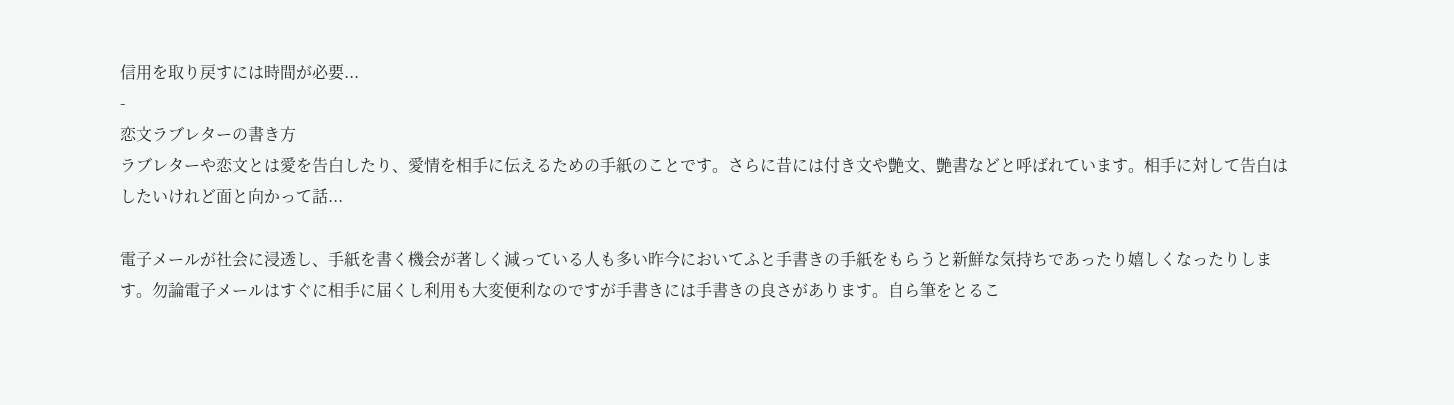信用を取り戻すには時間が必要...
-
恋文ラブレターの書き方
ラブレターや恋文とは愛を告白したり、愛情を相手に伝えるための手紙のことです。さらに昔には付き文や艶文、艶書などと呼ばれています。相手に対して告白はしたいけれど面と向かって話...

電子メールが社会に浸透し、手紙を書く機会が著しく減っている人も多い昨今においてふと手書きの手紙をもらうと新鮮な気持ちであったり嬉しくなったりします。勿論電子メールはすぐに相手に届くし利用も大変便利なのですが手書きには手書きの良さがあります。自ら筆をとるこ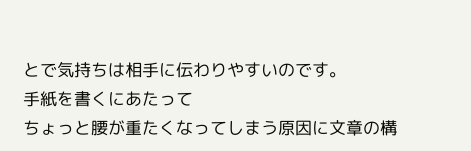とで気持ちは相手に伝わりやすいのです。
手紙を書くにあたって
ちょっと腰が重たくなってしまう原因に文章の構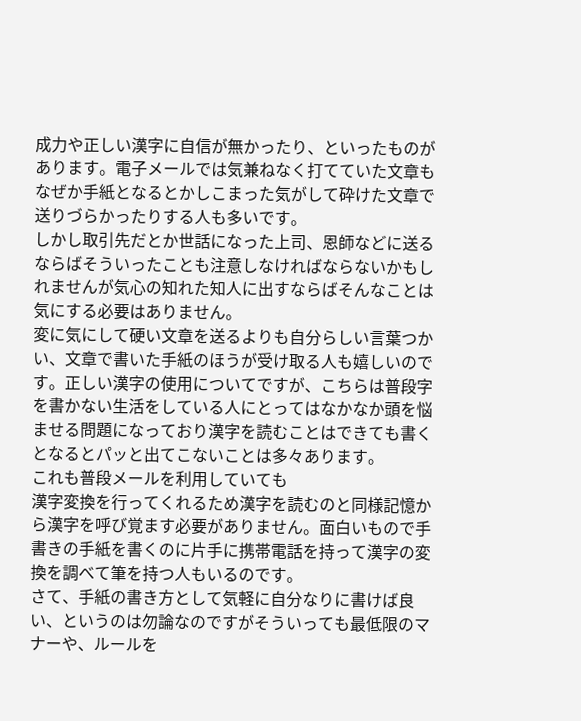成力や正しい漢字に自信が無かったり、といったものがあります。電子メールでは気兼ねなく打てていた文章もなぜか手紙となるとかしこまった気がして砕けた文章で送りづらかったりする人も多いです。
しかし取引先だとか世話になった上司、恩師などに送るならばそういったことも注意しなければならないかもしれませんが気心の知れた知人に出すならばそんなことは気にする必要はありません。
変に気にして硬い文章を送るよりも自分らしい言葉つかい、文章で書いた手紙のほうが受け取る人も嬉しいのです。正しい漢字の使用についてですが、こちらは普段字を書かない生活をしている人にとってはなかなか頭を悩ませる問題になっており漢字を読むことはできても書くとなるとパッと出てこないことは多々あります。
これも普段メールを利用していても
漢字変換を行ってくれるため漢字を読むのと同様記憶から漢字を呼び覚ます必要がありません。面白いもので手書きの手紙を書くのに片手に携帯電話を持って漢字の変換を調べて筆を持つ人もいるのです。
さて、手紙の書き方として気軽に自分なりに書けば良い、というのは勿論なのですがそういっても最低限のマナーや、ルールを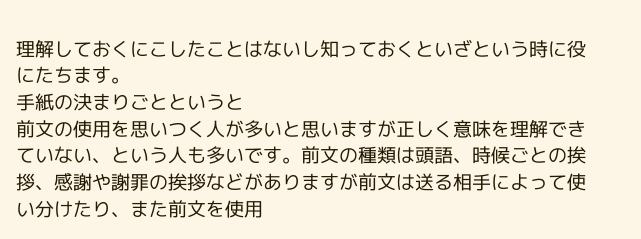理解しておくにこしたことはないし知っておくといざという時に役にたちます。
手紙の決まりごとというと
前文の使用を思いつく人が多いと思いますが正しく意味を理解できていない、という人も多いです。前文の種類は頭語、時候ごとの挨拶、感謝や謝罪の挨拶などがありますが前文は送る相手によって使い分けたり、また前文を使用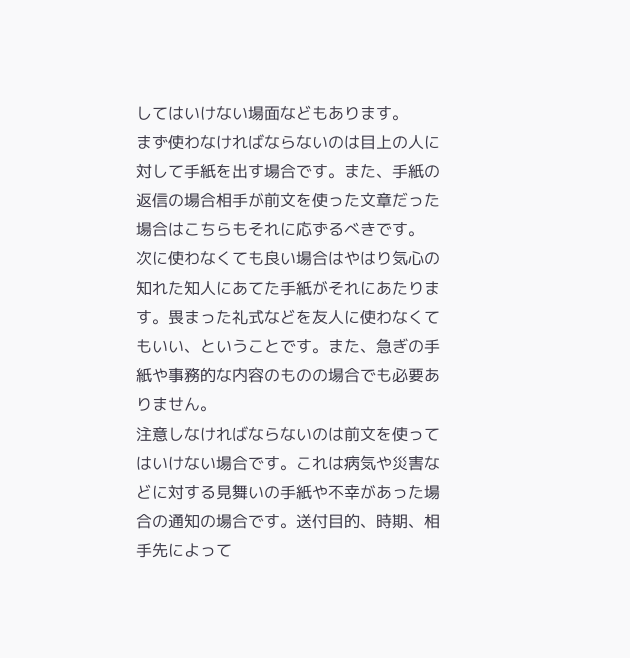してはいけない場面などもあります。
まず使わなければならないのは目上の人に対して手紙を出す場合です。また、手紙の返信の場合相手が前文を使った文章だった場合はこちらもそれに応ずるべきです。
次に使わなくても良い場合はやはり気心の知れた知人にあてた手紙がそれにあたります。畏まった礼式などを友人に使わなくてもいい、ということです。また、急ぎの手紙や事務的な内容のものの場合でも必要ありません。
注意しなければならないのは前文を使ってはいけない場合です。これは病気や災害などに対する見舞いの手紙や不幸があった場合の通知の場合です。送付目的、時期、相手先によって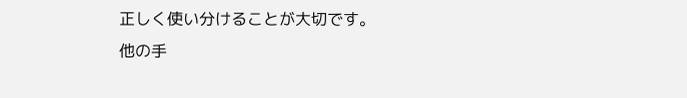正しく使い分けることが大切です。
他の手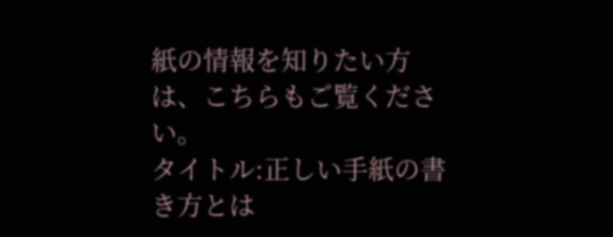紙の情報を知りたい方は、こちらもご覧ください。
タイトル:正しい手紙の書き方とは